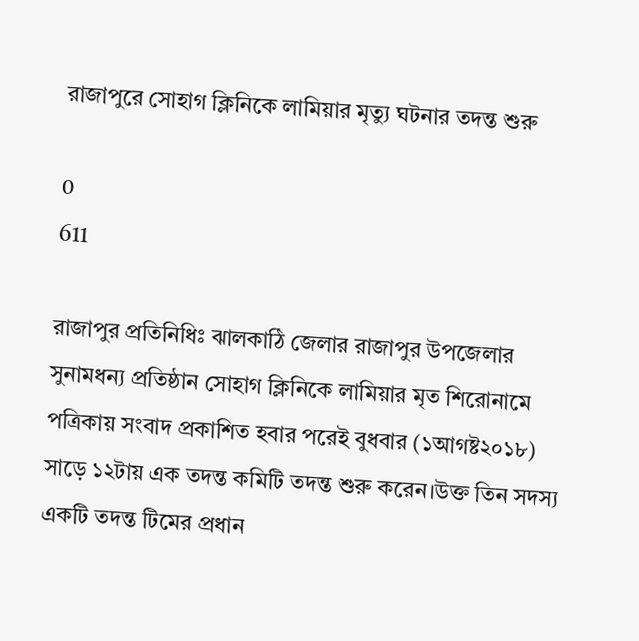রাজাপুরে সোহাগ ক্লিনিকে লামিয়ার মৃত্যু ঘটনার তদন্ত শুরু

0
611

রাজাপুর প্রতিনিধিঃ ঝালকাঠি জেলার রাজাপুর উপজেলার সুনামধন্য প্রতিষ্ঠান সোহাগ ক্লিনিকে লামিয়ার মৃত শিরোনামে পত্রিকায় সংবাদ প্রকাশিত হবার পরেই বুধবার (১আগষ্ট২০১৮) সাড়ে ১২টায় এক তদন্ত কমিটি তদন্ত শুরু করেন।উক্ত তিন সদস্য একটি তদন্ত টিমের প্রধান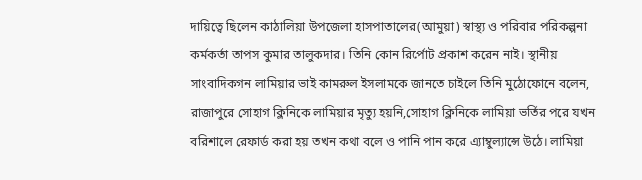দায়িত্বে ছিলেন কাঠালিয়া উপজেলা হাসপাতালের(আমুয়া) স্বাস্থ্য ও পরিবার পরিকল্পনা কর্মকর্তা তাপস কুমার তালুকদার। তিনি কোন রির্পোট প্রকাশ করেন নাই। স্থানীয় সাংবাদিকগন লামিয়ার ভাই কামরুল ইসলামকে জানতে চাইলে তিনি মুঠোফোনে বলেন, রাজাপুরে সোহাগ ক্লিনিকে লামিয়ার মৃত্যু হয়নি,সোহাগ ক্লিনিকে লামিয়া ভর্তির পরে যখন বরিশালে রেফার্ড করা হয় তখন কথা বলে ও পানি পান করে এ্যাম্বুল্যান্সে উঠে। লামিয়া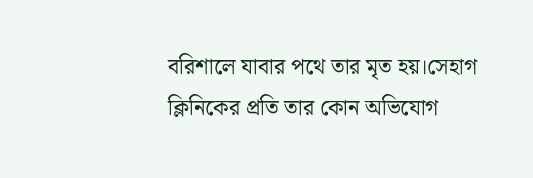বরিশালে যাবার পথে তার মৃত হয়।সেহাগ ক্লিনিকের প্রতি তার কোন অভিযোগ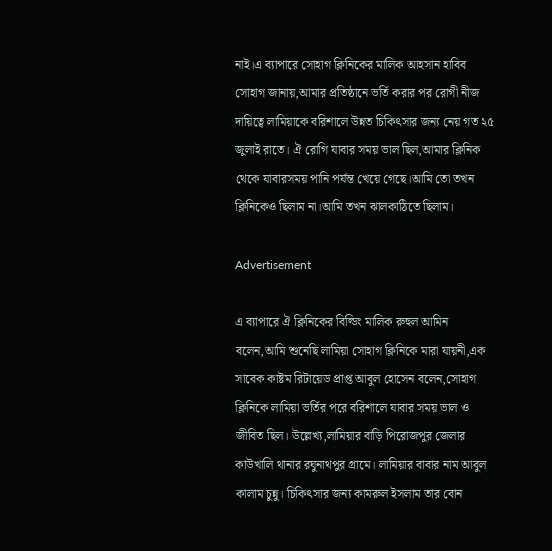নাই।এ ব্যাপারে সোহাগ ক্লিনিকের মালিক আহসান হাবিব সোহাগ জানায়,আমার প্রতিষ্ঠানে ভর্তি করার পর রোগী নীজ দায়িত্বে লামিয়াকে বরিশালে উন্নত চিকিৎসার জন্য নেয় গত ২৫ জুলাই রাতে। ঐ রোগি যাবার সময় ভাল ছিল,আমার ক্লিনিক থেকে যাবারসময় পানি পর্যন্ত খেয়ে গেছে।আমি তো তখন ক্লিনিকেও ছিলাম না।আমি তখন ঝালকাঠিতে ছিলাম।

Advertisement

এ ব্যাপারে ঐ ক্লিনিকের বিল্ডিং মালিক রুহুল আমিন বলেন,আমি শুনেছি লামিয়া সোহাগ ক্লিনিকে মারা যায়নী,এক সাবেক কাষ্টম রিটায়েড প্রাপ্ত আবুল হোসেন বলেন,সোহাগ ক্লিনিকে লামিয়া ভর্তির পরে বরিশালে যাবার সময় ভাল ও জীবিত ছিল। উল্লেখ্য,লামিয়ার বাড়ি পিরোজপুর জেলার কাউখালি থানার রঘুনাথপুর গ্রামে। লামিয়ার বাবার নাম আবুল কালাম চুন্নু। চিকিৎসার জন্য কামরুল ইসলাম তার বোন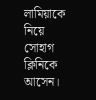লামিয়াকে নিয়ে সোহাগ ক্লিনিকে আসেন।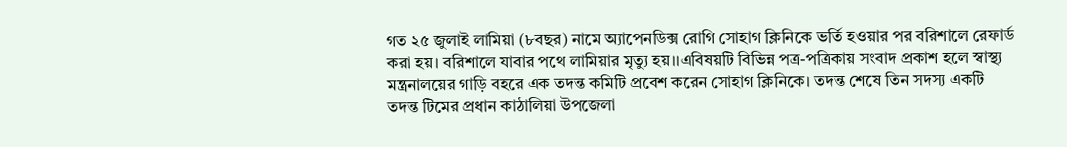গত ২৫ জুলাই লামিয়া (৮বছর) নামে অ্যাপেনডিক্স রোগি সোহাগ ক্লিনিকে ভর্তি হওয়ার পর বরিশালে রেফার্ড করা হয়। বরিশালে যাবার পথে লামিয়ার মৃত্যু হয়।।এবিষয়টি বিভিন্ন পত্র-পত্রিকায় সংবাদ প্রকাশ হলে স্বাস্থ্য মন্ত্রনালয়ের গাড়ি বহরে এক তদন্ত কমিটি প্রবেশ করেন সোহাগ ক্লিনিকে। তদন্ত শেষে তিন সদস্য একটি তদন্ত টিমের প্রধান কাঠালিয়া উপজেলা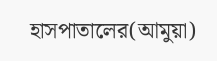হাসপাতালের(আমুয়া)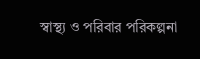স্বাস্থ্য ও পরিবার পরিকল্পনা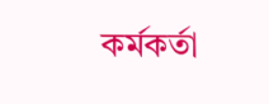কর্মকর্তা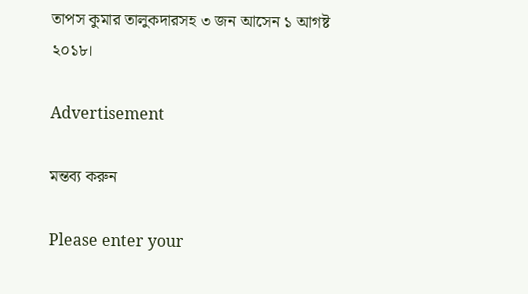তাপস কুমার তালুকদারসহ ৩ জন আসেন ১ আগষ্ট ২০১৮।

Advertisement

মন্তব্য করুন

Please enter your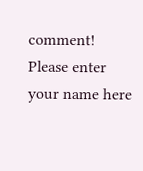comment!
Please enter your name here